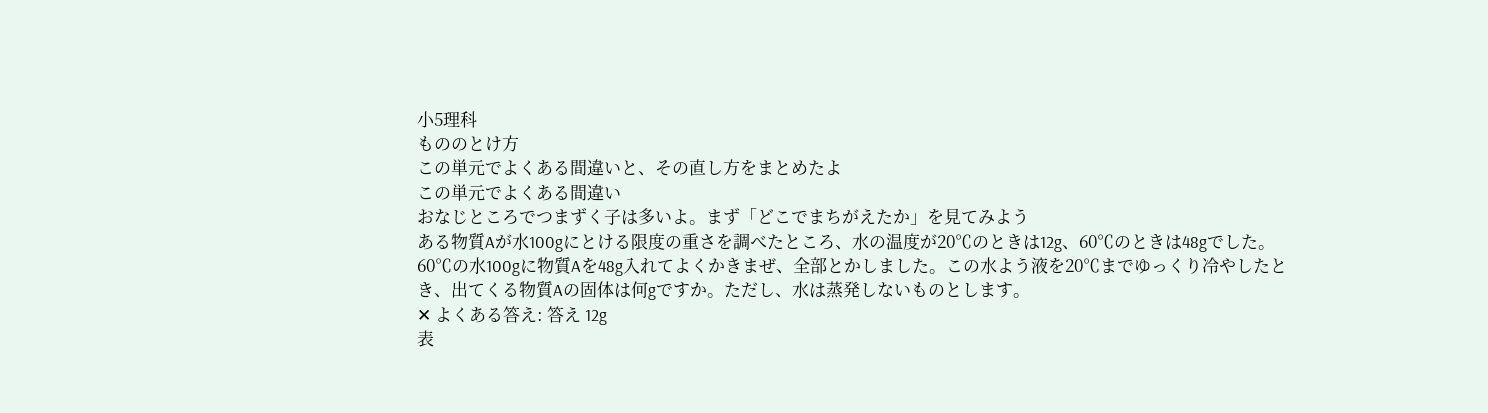小5理科
もののとけ方
この単元でよくある間違いと、その直し方をまとめたよ
この単元でよくある間違い
おなじところでつまずく子は多いよ。まず「どこでまちがえたか」を見てみよう
ある物質Aが水100gにとける限度の重さを調べたところ、水の温度が20℃のときは12g、60℃のときは48gでした。60℃の水100gに物質Aを48g入れてよくかきまぜ、全部とかしました。この水よう液を20℃までゆっくり冷やしたとき、出てくる物質Aの固体は何gですか。ただし、水は蒸発しないものとします。
✕ よくある答え: 答え 12g
表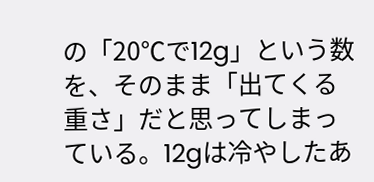の「20℃で12g」という数を、そのまま「出てくる重さ」だと思ってしまっている。12gは冷やしたあ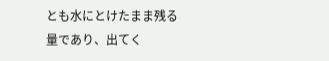とも水にとけたまま残る量であり、出てく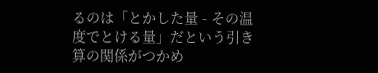るのは「とかした量 - その温度でとける量」だという引き算の関係がつかめ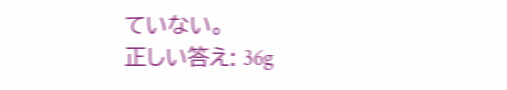ていない。
正しい答え: 36g